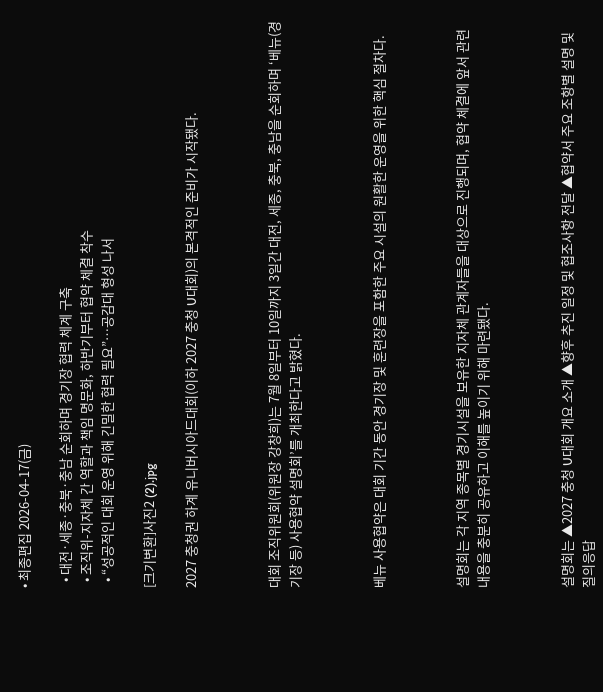• 최종편집 2026-04-17(금)

  • 대전·세종·충북·충남 순회하며 경기장 협력 체계 구축
  • 조직위-지자체 간 역할과 책임 명문화, 하반기부터 협약 체결 착수
  • “성공적인 대회 운영 위해 긴밀한 협력 필요”…공감대 형성 나서

[크기변환]사진2 (2).jpg

2027 충청권 하계 유니버시아드대회(이하 2027 충청 U대회)의 본격적인 준비가 시작됐다.



대회 조직위원회(위원장 강창희)는 7월 8일부터 10일까지 3일간 대전, 세종, 충북, 충남을 순회하며 ‘베뉴(경기장 등) 사용협약 설명회’를 개최한다고 밝혔다.



베뉴 사용협약은 대회 기간 동안 경기장 및 훈련장을 포함한 주요 시설의 원활한 운영을 위한 핵심 절차다.



설명회는 각 지역 종목별 경기시설을 보유한 지자체 관계자들을 대상으로 진행되며, 협약 체결에 앞서 관련 내용을 충분히 공유하고 이해를 높이기 위해 마련됐다.



설명회는 ▲2027 충청 U대회 개요 소개 ▲향후 추진 일정 및 협조사항 전달 ▲협약서 주요 조항별 설명 및 질의응답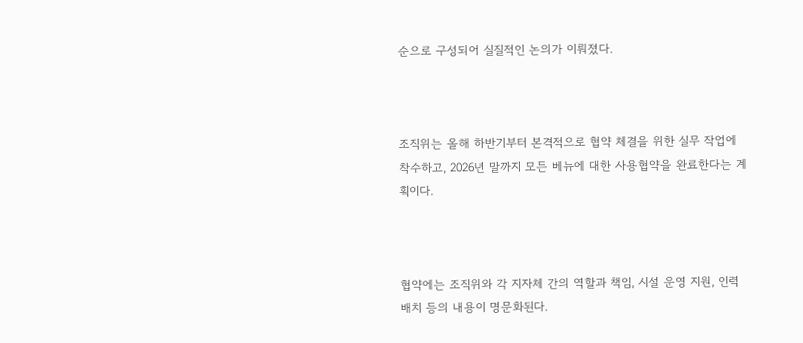순으로 구성되어 실질적인 논의가 이뤄졌다.



조직위는 올해 하반기부터 본격적으로 협약 체결을 위한 실무 작업에 착수하고, 2026년 말까지 모든 베뉴에 대한 사용협약을 완료한다는 계획이다.



협약에는 조직위와 각 지자체 간의 역할과 책임, 시설 운영 지원, 인력 배치 등의 내용이 명문화된다.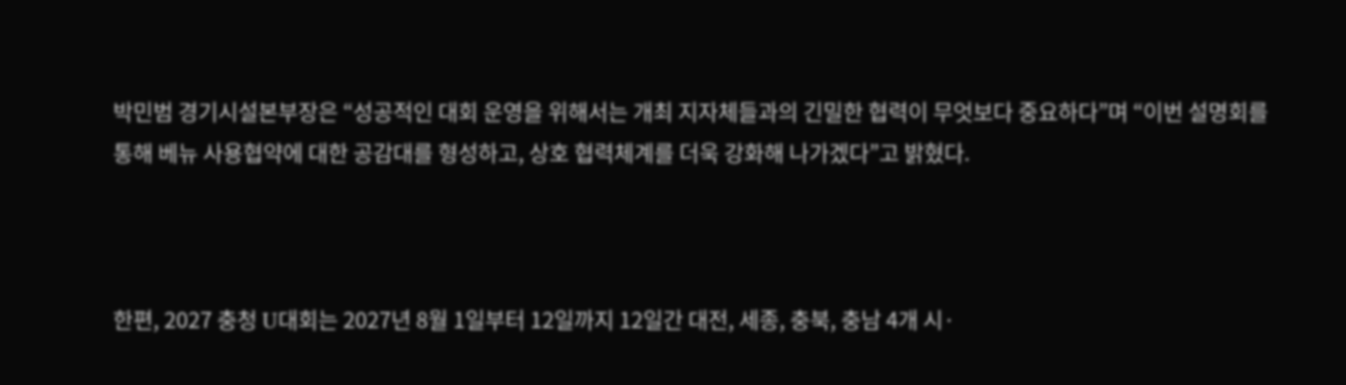박민범 경기시설본부장은 “성공적인 대회 운영을 위해서는 개최 지자체들과의 긴밀한 협력이 무엇보다 중요하다”며 “이번 설명회를 통해 베뉴 사용협약에 대한 공감대를 형성하고, 상호 협력체계를 더욱 강화해 나가겠다”고 밝혔다.



한편, 2027 충청 U대회는 2027년 8월 1일부터 12일까지 12일간 대전, 세종, 충북, 충남 4개 시·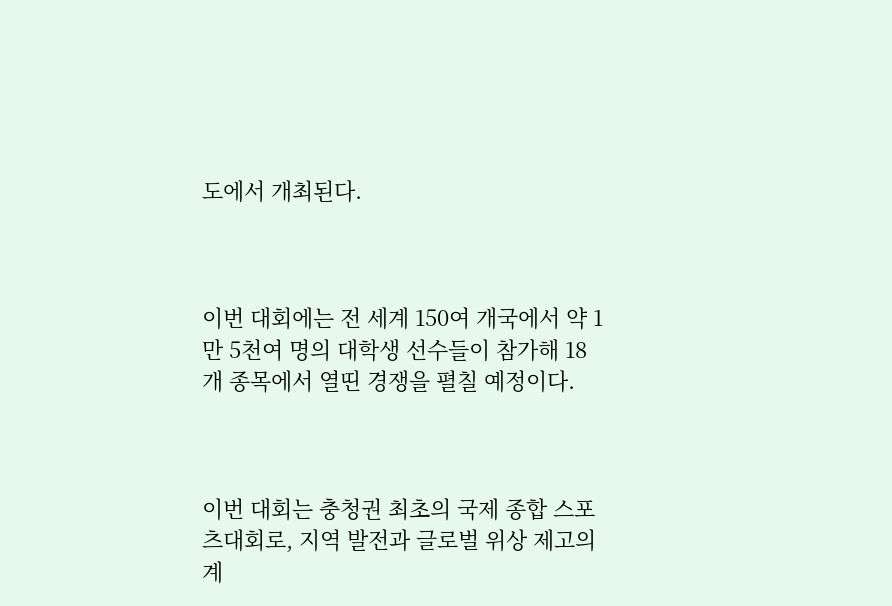도에서 개최된다.



이번 대회에는 전 세계 150여 개국에서 약 1만 5천여 명의 대학생 선수들이 참가해 18개 종목에서 열띤 경쟁을 펼칠 예정이다.



이번 대회는 충청권 최초의 국제 종합 스포츠대회로, 지역 발전과 글로벌 위상 제고의 계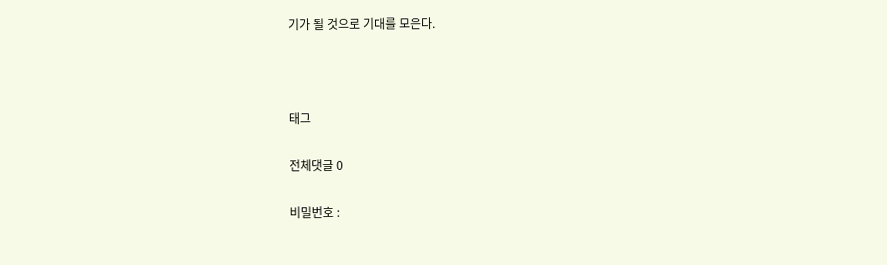기가 될 것으로 기대를 모은다.



태그

전체댓글 0

비밀번호 :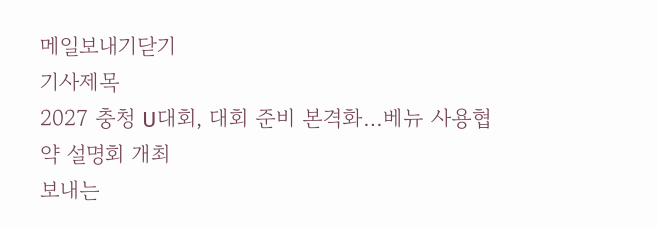메일보내기닫기
기사제목
2027 충청 U대회, 대회 준비 본격화…베뉴 사용협약 설명회 개최
보내는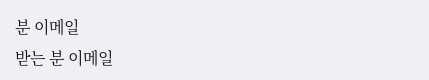분 이메일
받는 분 이메일